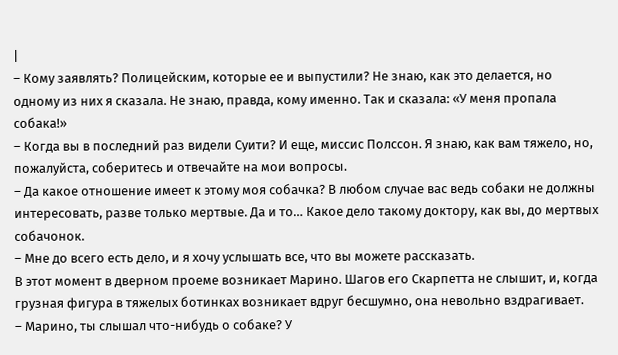|
– Кому заявлять? Полицейским, которые ее и выпустили? Не знаю, как это делается, но одному из них я сказала. Не знаю, правда, кому именно. Так и сказала: «У меня пропала собака!»
– Когда вы в последний раз видели Суити? И еще, миссис Полссон. Я знаю, как вам тяжело, но, пожалуйста, соберитесь и отвечайте на мои вопросы.
– Да какое отношение имеет к этому моя собачка? В любом случае вас ведь собаки не должны интересовать, разве только мертвые. Да и то… Какое дело такому доктору, как вы, до мертвых собачонок.
– Мне до всего есть дело, и я хочу услышать все, что вы можете рассказать.
В этот момент в дверном проеме возникает Марино. Шагов его Скарпетта не слышит, и, когда грузная фигура в тяжелых ботинках возникает вдруг бесшумно, она невольно вздрагивает.
– Марино, ты слышал что-нибудь о собаке? У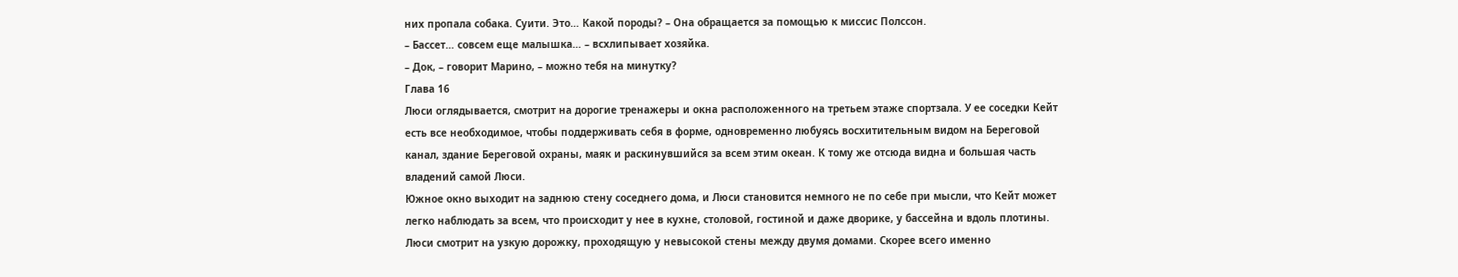них пропала собака. Суити. Это… Какой породы? – Она обращается за помощью к миссис Полссон.
– Бассет… совсем еще малышка… – всхлипывает хозяйка.
– Док, – говорит Марино, – можно тебя на минутку?
Глава 16
Люси оглядывается, смотрит на дорогие тренажеры и окна расположенного на третьем этаже спортзала. У ее соседки Кейт есть все необходимое, чтобы поддерживать себя в форме, одновременно любуясь восхитительным видом на Береговой канал, здание Береговой охраны, маяк и раскинувшийся за всем этим океан. К тому же отсюда видна и большая часть владений самой Люси.
Южное окно выходит на заднюю стену соседнего дома, и Люси становится немного не по себе при мысли, что Кейт может легко наблюдать за всем, что происходит у нее в кухне, столовой, гостиной и даже дворике, у бассейна и вдоль плотины. Люси смотрит на узкую дорожку, проходящую у невысокой стены между двумя домами. Скорее всего именно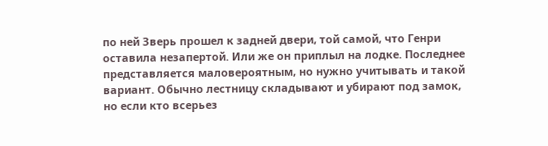по ней Зверь прошел к задней двери, той самой, что Генри оставила незапертой. Или же он приплыл на лодке. Последнее представляется маловероятным, но нужно учитывать и такой вариант. Обычно лестницу складывают и убирают под замок, но если кто всерьез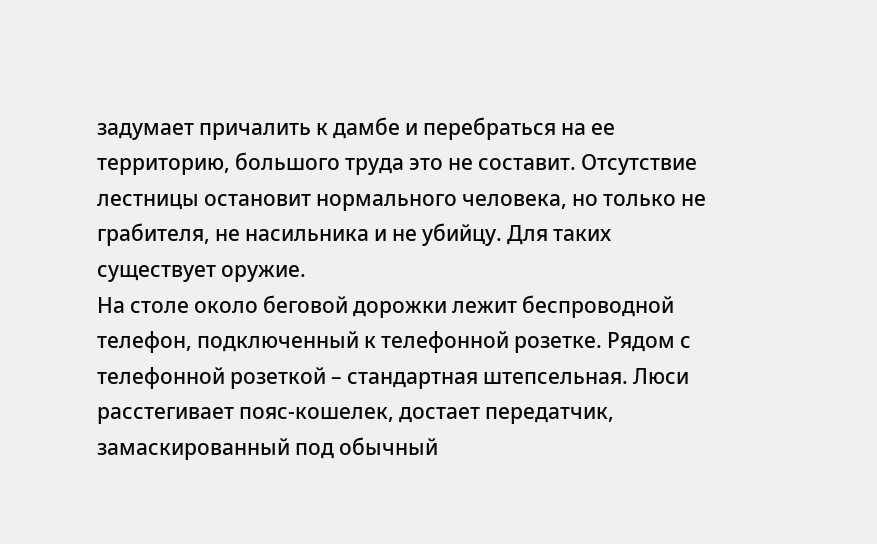задумает причалить к дамбе и перебраться на ее территорию, большого труда это не составит. Отсутствие лестницы остановит нормального человека, но только не грабителя, не насильника и не убийцу. Для таких существует оружие.
На столе около беговой дорожки лежит беспроводной телефон, подключенный к телефонной розетке. Рядом с телефонной розеткой – стандартная штепсельная. Люси расстегивает пояс-кошелек, достает передатчик, замаскированный под обычный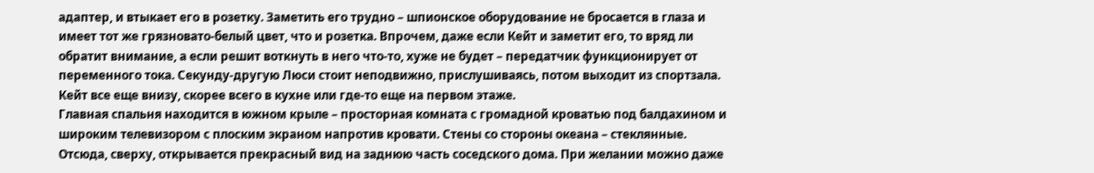адаптер, и втыкает его в розетку. Заметить его трудно – шпионское оборудование не бросается в глаза и имеет тот же грязновато-белый цвет, что и розетка. Впрочем, даже если Кейт и заметит его, то вряд ли обратит внимание, а если решит воткнуть в него что-то, хуже не будет – передатчик функционирует от переменного тока. Секунду-другую Люси стоит неподвижно, прислушиваясь, потом выходит из спортзала. Кейт все еще внизу, скорее всего в кухне или где-то еще на первом этаже.
Главная спальня находится в южном крыле – просторная комната с громадной кроватью под балдахином и широким телевизором с плоским экраном напротив кровати. Стены со стороны океана – стеклянные. Отсюда, сверху, открывается прекрасный вид на заднюю часть соседского дома. При желании можно даже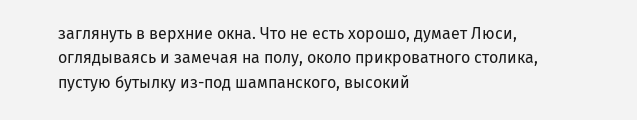заглянуть в верхние окна. Что не есть хорошо, думает Люси, оглядываясь и замечая на полу, около прикроватного столика, пустую бутылку из-под шампанского, высокий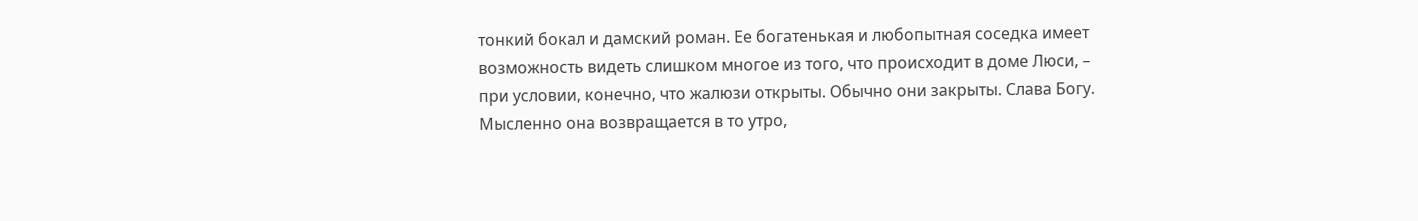тонкий бокал и дамский роман. Ее богатенькая и любопытная соседка имеет возможность видеть слишком многое из того, что происходит в доме Люси, – при условии, конечно, что жалюзи открыты. Обычно они закрыты. Слава Богу.
Мысленно она возвращается в то утро,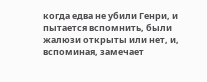когда едва не убили Генри, и пытается вспомнить, были жалюзи открыты или нет, и, вспоминая, замечает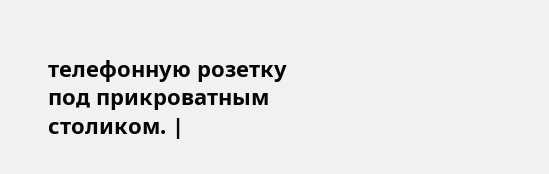телефонную розетку под прикроватным столиком. |